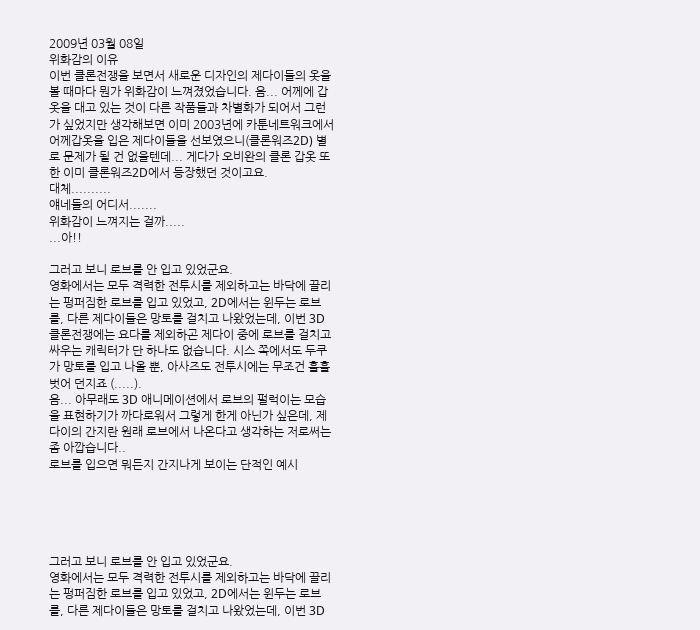2009년 03월 08일
위화감의 이유
이번 클론전쟁을 보면서 새로운 디자인의 제다이들의 옷을 볼 때마다 뭔가 위화감이 느껴졌었습니다. 음... 어께에 갑옷을 대고 있는 것이 다른 작품들과 차별화가 되어서 그런가 싶었지만 생각해보면 이미 2003년에 카툰네트워크에서 어께갑옷을 입은 제다이들을 선보였으니(클론워즈2D) 별로 문제가 될 건 없을텐데... 게다가 오비완의 클론 갑옷 또한 이미 클론워즈2D에서 등장했던 것이고요.
대체..........
얘네들의 어디서.......
위화감이 느껴지는 걸까.....
...아!!

그러고 보니 로브를 안 입고 있었군요.
영화에서는 모두 격력한 전투시를 제외하고는 바닥에 끌리는 펑퍼짐한 로브를 입고 있었고, 2D에서는 윈두는 로브를, 다른 제다이들은 망토를 걸치고 나왔었는데, 이번 3D 클론전쟁에는 요다를 제외하곤 제다이 중에 로브를 걸치고 싸우는 캐릭터가 단 하나도 없습니다. 시스 쪽에서도 두쿠가 망토를 입고 나올 뿐, 아사즈도 전투시에는 무조건 훌훌 벗어 던지죠 (.....).
음... 아무래도 3D 애니메이션에서 로브의 펄럭이는 모습을 표현하기가 까다로워서 그렇게 한게 아닌가 싶은데, 제다이의 간지란 원래 로브에서 나온다고 생각하는 저로써는 좀 아깝습니다..
로브를 입으면 뭐든지 간지나게 보이는 단적인 예시





그러고 보니 로브를 안 입고 있었군요.
영화에서는 모두 격력한 전투시를 제외하고는 바닥에 끌리는 펑퍼짐한 로브를 입고 있었고, 2D에서는 윈두는 로브를, 다른 제다이들은 망토를 걸치고 나왔었는데, 이번 3D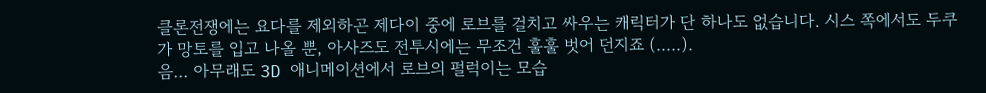클론전쟁에는 요다를 제외하곤 제다이 중에 로브를 걸치고 싸우는 캐릭터가 단 하나도 없습니다. 시스 쪽에서도 두쿠가 망토를 입고 나올 뿐, 아사즈도 전투시에는 무조건 훌훌 벗어 던지죠 (.....).
음... 아무래도 3D 애니메이션에서 로브의 펄럭이는 모습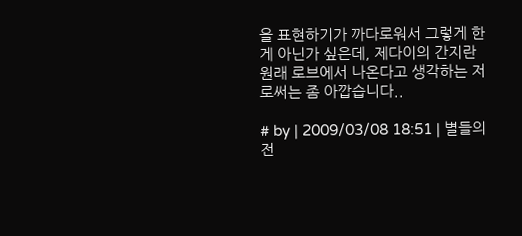을 표현하기가 까다로워서 그렇게 한게 아닌가 싶은데, 제다이의 간지란 원래 로브에서 나온다고 생각하는 저로써는 좀 아깝습니다..

# by | 2009/03/08 18:51 | 별들의 전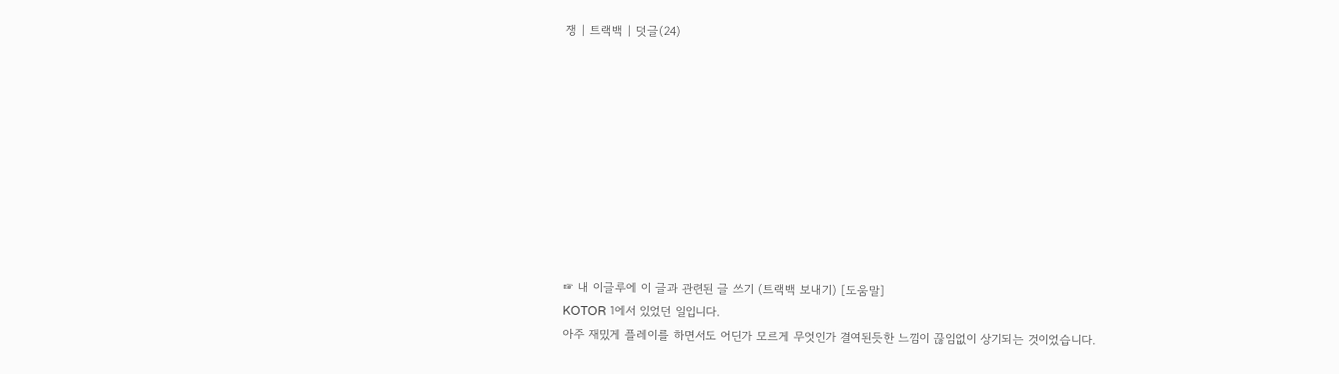쟁 | 트랙백 | 덧글(24)










☞ 내 이글루에 이 글과 관련된 글 쓰기 (트랙백 보내기) [도움말]
KOTOR 1에서 있었던 일입니다.
아주 재밌게 플레이를 하면서도 어딘가 모르게 무엇인가 결여된듯한 느낌이 끊임없이 상기되는 것이었습니다.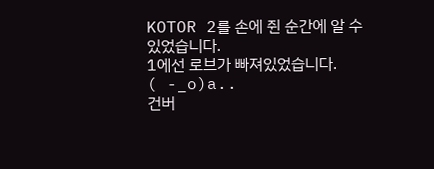KOTOR 2를 손에 쥔 순간에 알 수 있었습니다.
1에선 로브가 빠져있었습니다.
( -_o)a..
건버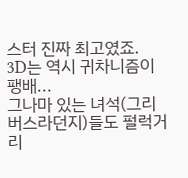스터 진짜 최고였죠.
3D는 역시 귀차니즘이 팽배...
그나마 있는 녀석(그리버스라던지)들도 펄럭거리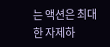는 액션은 최대한 자제하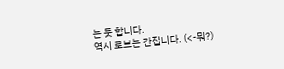는 듯 합니다.
역시 로브는 간집니다. (<-뭐?)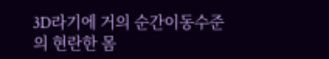3D라기에 거의 순간이동수준의 현란한 몸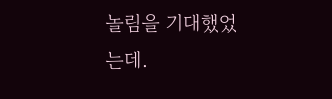놀림을 기대했었는데.